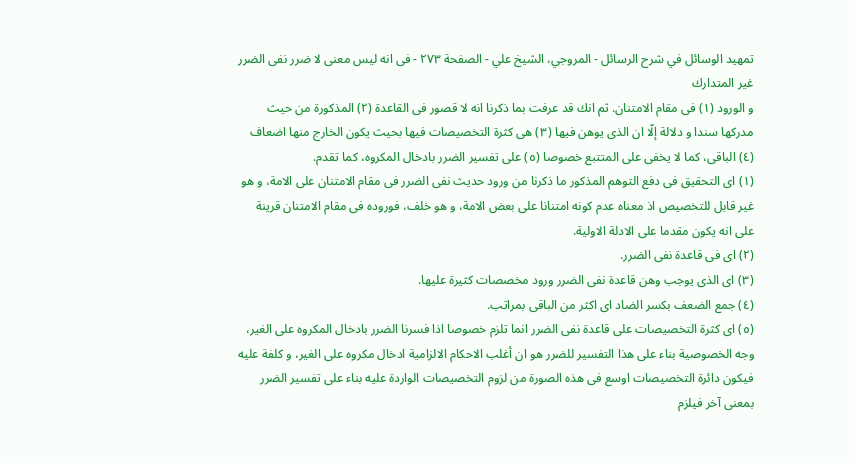تمهيد الوسائل في شرح الرسائل - المروجي، الشيخ علي - الصفحة ٢٧٣ - فى انه ليس معنى لا ضرر نفى الضرر غير المتدارك
و الورود (١) فى مقام الامتنان. ثم انك قد عرفت بما ذكرنا انه لا قصور فى القاعدة (٢) المذكورة من حيث مدركها سندا و دلالة إلّا ان الذى يوهن فيها (٣) هى كثرة التخصيصات فيها بحيث يكون الخارج منها اضعاف (٤) الباقى، كما لا يخفى على المتتبع خصوصا (٥) على تفسير الضرر بادخال المكروه، كما تقدم.
(١) اى التحقيق فى دفع التوهم المذكور ما ذكرنا من ورود حديث نفى الضرر فى مقام الامتنان على الامة، و هو غير قابل للتخصيص اذ معناه عدم كونه امتنانا على بعض الامة، و هو خلف، فوروده فى مقام الامتنان قرينة على انه يكون مقدما على الادلة الاولية.
(٢) اى فى قاعدة نفى الضرر.
(٣) اى الذى يوجب وهن قاعدة نفى الضرر ورود مخصصات كثيرة عليها.
(٤) جمع الضعف بكسر الضاد اى اكثر من الباقى بمراتب.
(٥) اى كثرة التخصيصات على قاعدة نفى الضرر انما تلزم خصوصا اذا فسرنا الضرر بادخال المكروه على الغير، وجه الخصوصية بناء على هذا التفسير للضرر هو ان أغلب الاحكام الالزامية ادخال مكروه على الغير، و كلفة عليه فيكون دائرة التخصيصات اوسع فى هذه الصورة من لزوم التخصيصات الواردة عليه بناء على تفسير الضرر بمعنى آخر فيلزم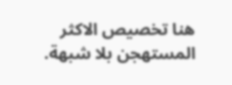هنا تخصيص الاكثر المستهجن بلا شبهة.